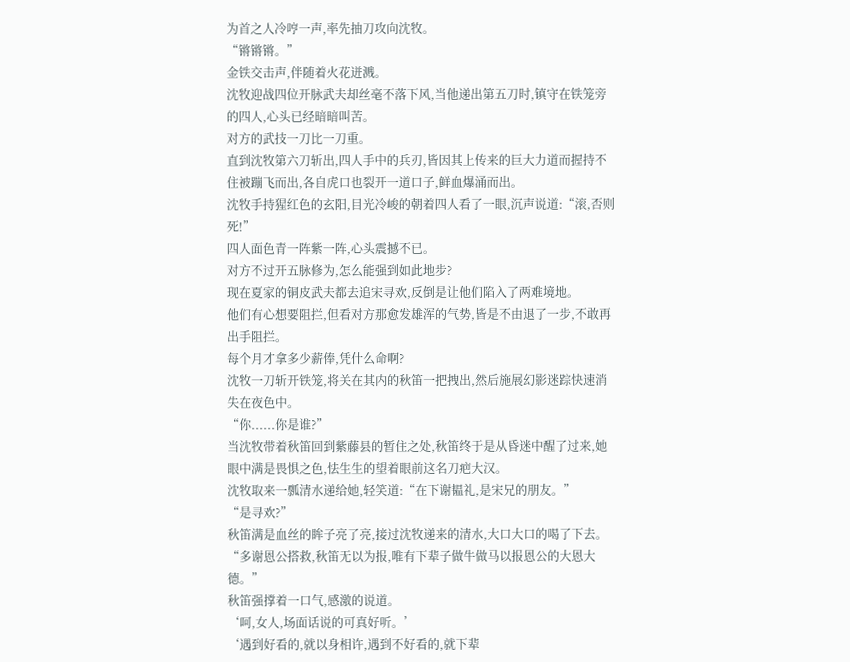为首之人冷哼一声,率先抽刀攻向沈牧。
“锵锵锵。”
金铁交击声,伴随着火花迸溅。
沈牧迎战四位开脉武夫却丝毫不落下风,当他递出第五刀时,镇守在铁笼旁的四人,心头已经暗暗叫苦。
对方的武技一刀比一刀重。
直到沈牧第六刀斩出,四人手中的兵刃,皆因其上传来的巨大力道而握持不住被蹦飞而出,各自虎口也裂开一道口子,鲜血爆涌而出。
沈牧手持猩红色的玄阳,目光冷峻的朝着四人看了一眼,沉声说道:“滚,否则死!”
四人面色青一阵紫一阵,心头震撼不已。
对方不过开五脉修为,怎么能强到如此地步?
现在夏家的铜皮武夫都去追宋寻欢,反倒是让他们陷入了两难境地。
他们有心想要阻拦,但看对方那愈发雄浑的气势,皆是不由退了一步,不敢再出手阻拦。
每个月才拿多少薪俸,凭什么命啊?
沈牧一刀斩开铁笼,将关在其内的秋笛一把拽出,然后施展幻影迷踪快速消失在夜色中。
“你......你是谁?”
当沈牧带着秋笛回到紫藤县的暂住之处,秋笛终于是从昏迷中醒了过来,她眼中满是畏惧之色,怯生生的望着眼前这名刀疤大汉。
沈牧取来一瓢清水递给她,轻笑道:“在下谢韫礼,是宋兄的朋友。”
“是寻欢?”
秋笛满是血丝的眸子亮了亮,接过沈牧递来的清水,大口大口的喝了下去。
“多谢恩公搭救,秋笛无以为报,唯有下辈子做牛做马以报恩公的大恩大德。”
秋笛强撑着一口气,感激的说道。
‘呵,女人,场面话说的可真好听。’
‘遇到好看的,就以身相许,遇到不好看的,就下辈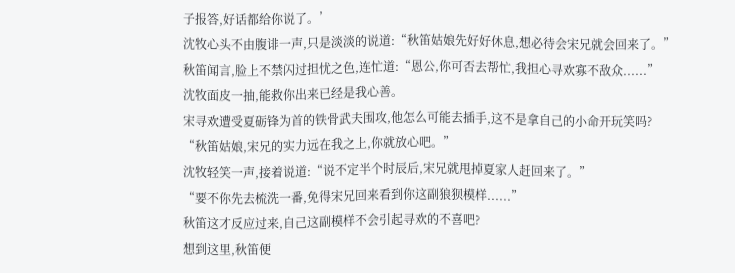子报答,好话都给你说了。’
沈牧心头不由腹诽一声,只是淡淡的说道:“秋笛姑娘先好好休息,想必待会宋兄就会回来了。”
秋笛闻言,脸上不禁闪过担忧之色,连忙道:“恩公,你可否去帮忙,我担心寻欢寡不敌众......”
沈牧面皮一抽,能救你出来已经是我心善。
宋寻欢遭受夏砺锋为首的铁骨武夫围攻,他怎么可能去插手,这不是拿自己的小命开玩笑吗?
“秋笛姑娘,宋兄的实力远在我之上,你就放心吧。”
沈牧轻笑一声,接着说道:“说不定半个时辰后,宋兄就甩掉夏家人赶回来了。”
“要不你先去梳洗一番,免得宋兄回来看到你这副狼狈模样......”
秋笛这才反应过来,自己这副模样不会引起寻欢的不喜吧?
想到这里,秋笛便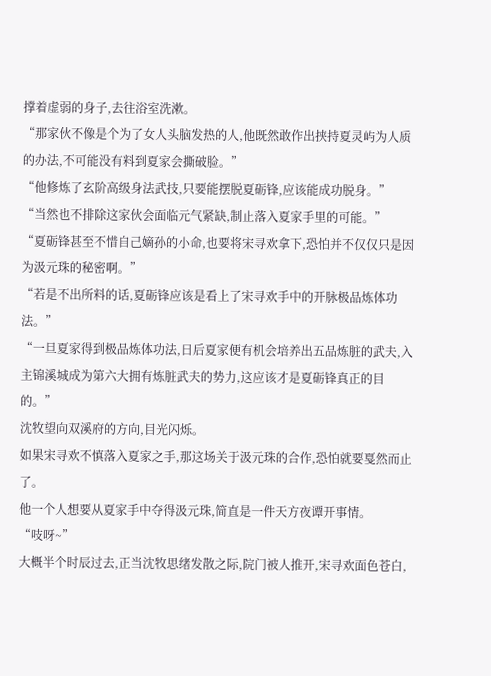撑着虚弱的身子,去往浴室洗漱。
“那家伙不像是个为了女人头脑发热的人,他既然敢作出挟持夏灵屿为人质的办法,不可能没有料到夏家会撕破脸。”
“他修炼了玄阶高级身法武技,只要能摆脱夏砺锋,应该能成功脱身。”
“当然也不排除这家伙会面临元气紧缺,制止落入夏家手里的可能。”
“夏砺锋甚至不惜自己嫡孙的小命,也要将宋寻欢拿下,恐怕并不仅仅只是因为汲元珠的秘密啊。”
“若是不出所料的话,夏砺锋应该是看上了宋寻欢手中的开脉极品炼体功法。”
“一旦夏家得到极品炼体功法,日后夏家便有机会培养出五品炼脏的武夫,入主锦溪城成为第六大拥有炼脏武夫的势力,这应该才是夏砺锋真正的目的。”
沈牧望向双溪府的方向,目光闪烁。
如果宋寻欢不慎落入夏家之手,那这场关于汲元珠的合作,恐怕就要戛然而止了。
他一个人想要从夏家手中夺得汲元珠,简直是一件天方夜谭开事情。
“吱呀~”
大概半个时辰过去,正当沈牧思绪发散之际,院门被人推开,宋寻欢面色苍白,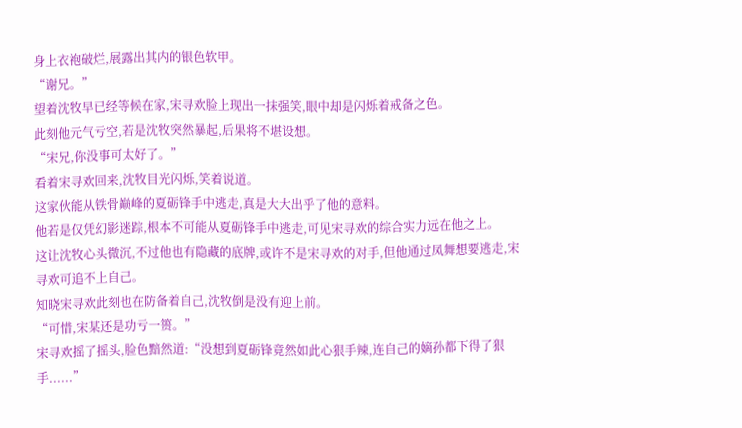身上衣袍破烂,展露出其内的银色软甲。
“谢兄。”
望着沈牧早已经等候在家,宋寻欢脸上现出一抹强笑,眼中却是闪烁着戒备之色。
此刻他元气亏空,若是沈牧突然暴起,后果将不堪设想。
“宋兄,你没事可太好了。”
看着宋寻欢回来,沈牧目光闪烁,笑着说道。
这家伙能从铁骨巅峰的夏砺锋手中逃走,真是大大出乎了他的意料。
他若是仅凭幻影迷踪,根本不可能从夏砺锋手中逃走,可见宋寻欢的综合实力远在他之上。
这让沈牧心头微沉,不过他也有隐藏的底牌,或许不是宋寻欢的对手,但他通过凤舞想要逃走,宋寻欢可追不上自己。
知晓宋寻欢此刻也在防备着自己,沈牧倒是没有迎上前。
“可惜,宋某还是功亏一篑。”
宋寻欢摇了摇头,脸色黯然道:“没想到夏砺锋竟然如此心狠手辣,连自己的嫡孙都下得了狠手......”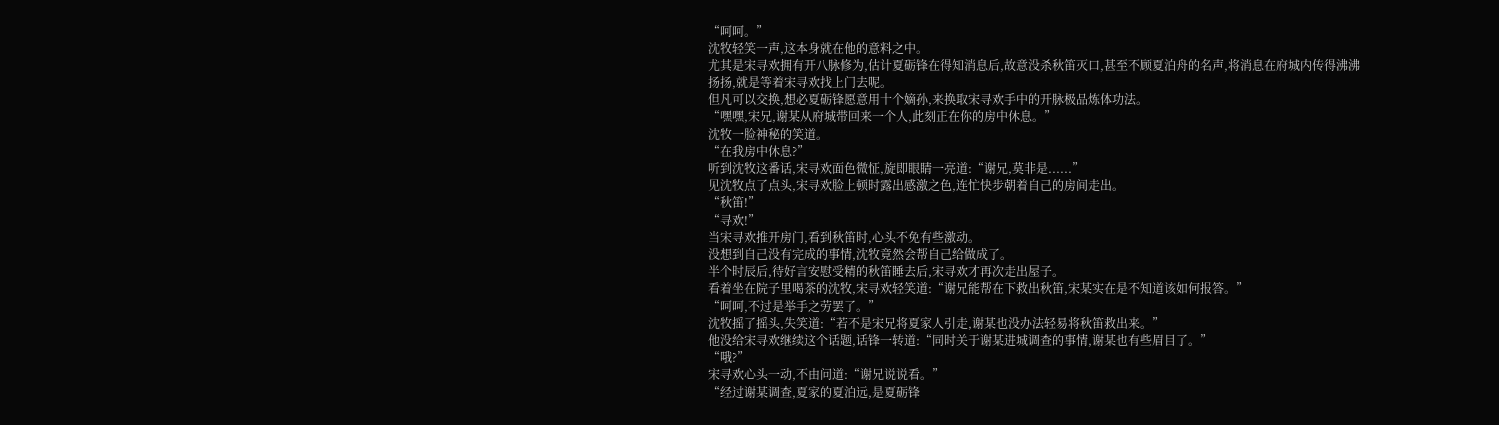“呵呵。”
沈牧轻笑一声,这本身就在他的意料之中。
尤其是宋寻欢拥有开八脉修为,估计夏砺锋在得知消息后,故意没杀秋笛灭口,甚至不顾夏泊舟的名声,将消息在府城内传得沸沸扬扬,就是等着宋寻欢找上门去呢。
但凡可以交换,想必夏砺锋愿意用十个嫡孙,来换取宋寻欢手中的开脉极品炼体功法。
“嘿嘿,宋兄,谢某从府城带回来一个人,此刻正在你的房中休息。”
沈牧一脸神秘的笑道。
“在我房中休息?”
听到沈牧这番话,宋寻欢面色微怔,旋即眼睛一亮道:“谢兄,莫非是......”
见沈牧点了点头,宋寻欢脸上顿时露出感激之色,连忙快步朝着自己的房间走出。
“秋笛!”
“寻欢!”
当宋寻欢推开房门,看到秋笛时,心头不免有些激动。
没想到自己没有完成的事情,沈牧竟然会帮自己给做成了。
半个时辰后,待好言安慰受精的秋笛睡去后,宋寻欢才再次走出屋子。
看着坐在院子里喝茶的沈牧,宋寻欢轻笑道:“谢兄能帮在下救出秋笛,宋某实在是不知道该如何报答。”
“呵呵,不过是举手之劳罢了。”
沈牧摇了摇头,失笑道:“若不是宋兄将夏家人引走,谢某也没办法轻易将秋笛救出来。”
他没给宋寻欢继续这个话题,话锋一转道:“同时关于谢某进城调查的事情,谢某也有些眉目了。”
“哦?”
宋寻欢心头一动,不由问道:“谢兄说说看。”
“经过谢某调查,夏家的夏泊远,是夏砺锋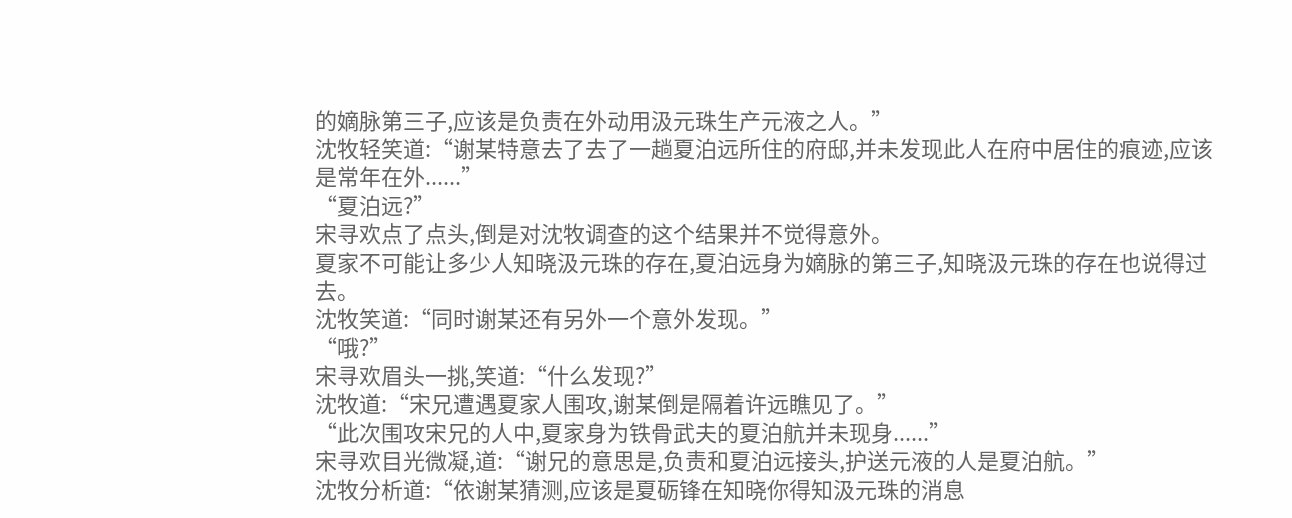的嫡脉第三子,应该是负责在外动用汲元珠生产元液之人。”
沈牧轻笑道:“谢某特意去了去了一趟夏泊远所住的府邸,并未发现此人在府中居住的痕迹,应该是常年在外......”
“夏泊远?”
宋寻欢点了点头,倒是对沈牧调查的这个结果并不觉得意外。
夏家不可能让多少人知晓汲元珠的存在,夏泊远身为嫡脉的第三子,知晓汲元珠的存在也说得过去。
沈牧笑道:“同时谢某还有另外一个意外发现。”
“哦?”
宋寻欢眉头一挑,笑道:“什么发现?”
沈牧道:“宋兄遭遇夏家人围攻,谢某倒是隔着许远瞧见了。”
“此次围攻宋兄的人中,夏家身为铁骨武夫的夏泊航并未现身......”
宋寻欢目光微凝,道:“谢兄的意思是,负责和夏泊远接头,护送元液的人是夏泊航。”
沈牧分析道:“依谢某猜测,应该是夏砺锋在知晓你得知汲元珠的消息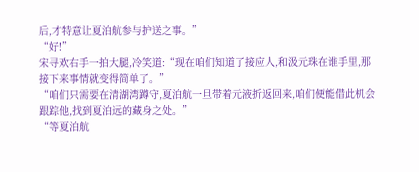后,才特意让夏泊航参与护送之事。”
“好!”
宋寻欢右手一拍大腿,冷笑道:“现在咱们知道了接应人,和汲元珠在谁手里,那接下来事情就变得简单了。”
“咱们只需要在清湖湾蹲守,夏泊航一旦带着元液折返回来,咱们便能借此机会跟踪他,找到夏泊远的藏身之处。”
“等夏泊航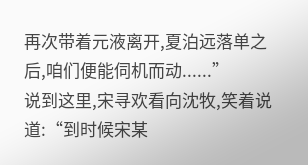再次带着元液离开,夏泊远落单之后,咱们便能伺机而动......”
说到这里,宋寻欢看向沈牧,笑着说道:“到时候宋某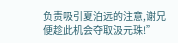负责吸引夏泊远的注意,谢兄便趁此机会夺取汲元珠!”